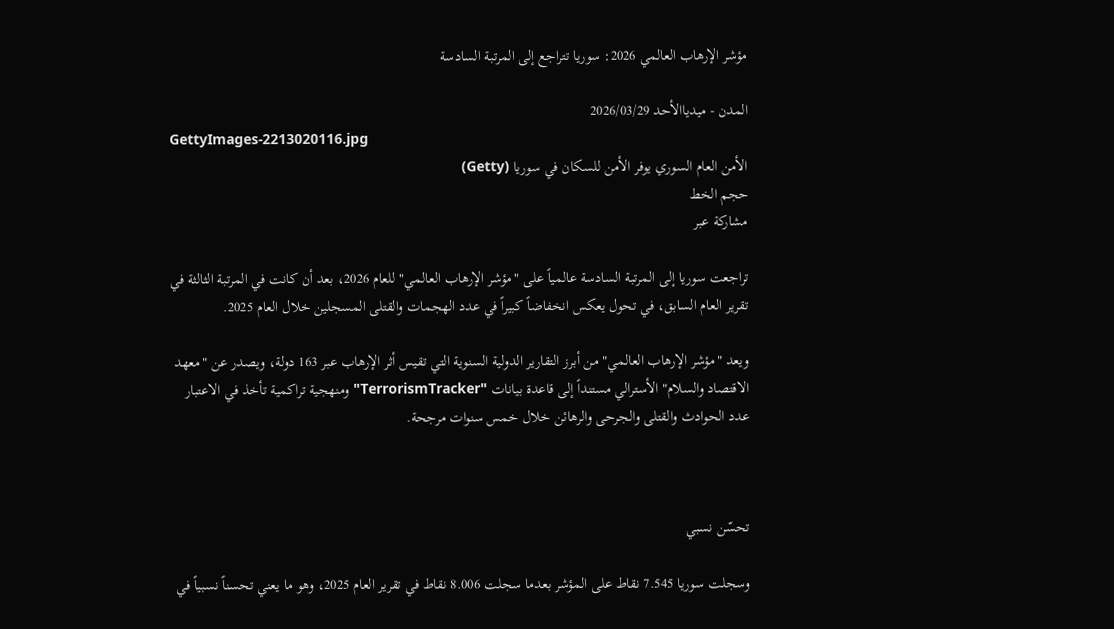مؤشر الإرهاب العالمي 2026: سوريا تتراجع إلى المرتبة السادسة

المدن - ميدياالأحد 2026/03/29
GettyImages-2213020116.jpg
الأمن العام السوري يوفر الأمن للسكان في سوريا (Getty)
حجم الخط
مشاركة عبر

تراجعت سوريا إلى المرتبة السادسة عالمياً على "مؤشر الإرهاب العالمي" للعام 2026، بعد أن كانت في المرتبة الثالثة في تقرير العام السابق، في تحول يعكس انخفاضاً كبيراً في عدد الهجمات والقتلى المسجلين خلال العام 2025.

ويعد "مؤشر الإرهاب العالمي" من أبرز التقارير الدولية السنوية التي تقيس أثر الإرهاب عبر 163 دولة، ويصدر عن "معهد الاقتصاد والسلام" الأسترالي مستنداً إلى قاعدة بيانات "TerrorismTracker" ومنهجية تراكمية تأخذ في الاعتبار عدد الحوادث والقتلى والجرحى والرهائن خلال خمس سنوات مرجحة.



تحسّن نسبي

وسجلت سوريا 7.545 نقاط على المؤشر بعدما سجلت 8.006 نقاط في تقرير العام 2025، وهو ما يعني تحسناً نسبياً في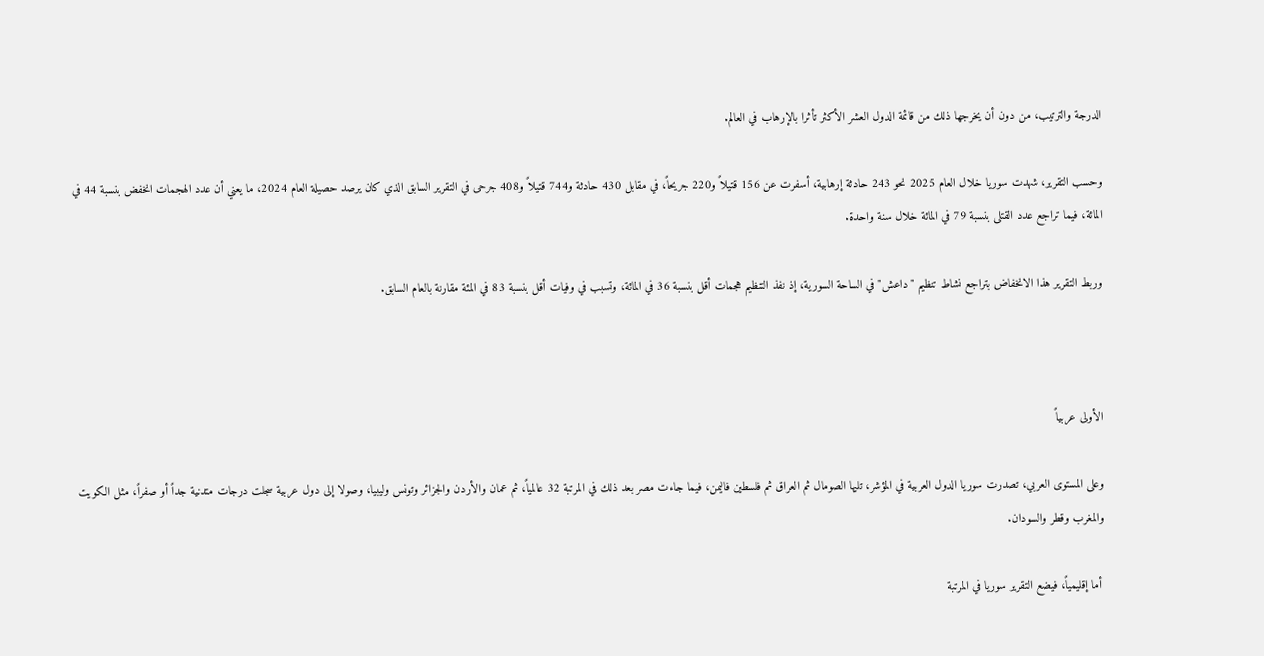الدرجة والترتيب، من دون أن يخرجها ذلك من قائمة الدول العشر الأكثر تأثرا بالإرهاب في العالم.

وحسب التقرير، شهدت سوريا خلال العام 2025 نحو 243 حادثة إرهابية، أسفرت عن 156 قتيلاً و220 جريحاً، في مقابل 430 حادثة و744 قتيلاً و408 جرحى في التقرير السابق الذي كان يرصد حصيلة العام 2024، ما يعني أن عدد الهجمات انخفض بنسبة 44 في المائة، فيما تراجع عدد القتلى بنسبة 79 في المائة خلال سنة واحدة.

وربط التقرير هذا الانخفاض بتراجع نشاط تنظيم "داعش" في الساحة السورية، إذ نفذ التنظيم هجمات أقل بنسبة 36 في المائة، وتسبب في وفيات أقل بنسبة 83 في المئة مقارنة بالعام السابق.



الأولى عربياً

وعلى المستوى العربي، تصدرت سوريا الدول العربية في المؤشر، تليها الصومال ثم العراق ثم فلسطين فاليمن، فيما جاءت مصر بعد ذلك في المرتبة 32 عالمياً، ثم عمان والأردن والجزائر وتونس وليبيا، وصولا إلى دول عربية سجلت درجات متدنية جداً أو صفراً، مثل الكويت والمغرب وقطر والسودان.

 أما إقليمياً، فيضع التقرير سوريا في المرتبة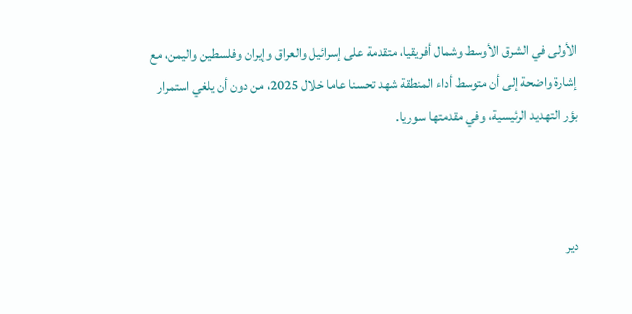الأولى في الشرق الأوسط وشمال أفريقيا، متقدمة على إسرائيل والعراق وإيران وفلسطين واليمن، مع إشارة واضحة إلى أن متوسط أداء المنطقة شهد تحسنا عاما خلال 2025، من دون أن يلغي استمرار بؤر التهديد الرئيسية، وفي مقدمتها سوريا.



دير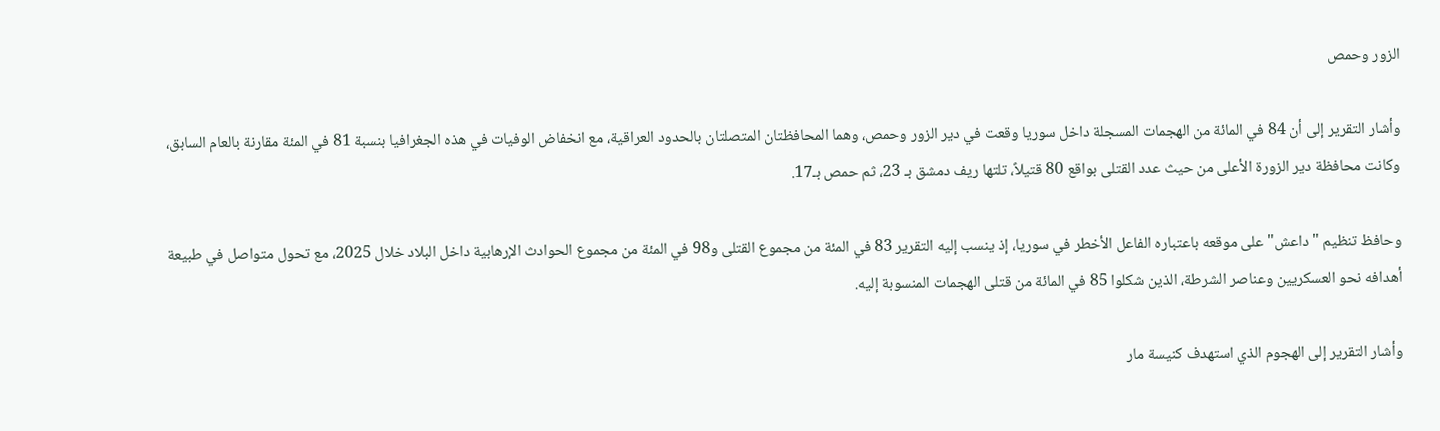الزور وحمص

وأشار التقرير إلى أن 84 في المائة من الهجمات المسجلة داخل سوريا وقعت في دير الزور وحمص، وهما المحافظتان المتصلتان بالحدود العراقية، مع انخفاض الوفيات في هذه الجغرافيا بنسبة 81 في المئة مقارنة بالعام السابق، وكانت محافظة دير الزورة الأعلى من حيث عدد القتلى بواقع 80 قتيلاً، تلتها ريف دمشق بـ 23، ثم حمص بـ17.

وحافظ تنظيم "داعش" على موقعه باعتباره الفاعل الأخطر في سوريا، إذ ينسب إليه التقرير 83 في المئة من مجموع القتلى و98 في المئة من مجموع الحوادث الإرهابية داخل البلاد خلال 2025، مع تحول متواصل في طبيعة أهدافه نحو العسكريين وعناصر الشرطة، الذين شكلوا 85 في المائة من قتلى الهجمات المنسوبة إليه.

وأشار التقرير إلى الهجوم الذي استهدف كنيسة مار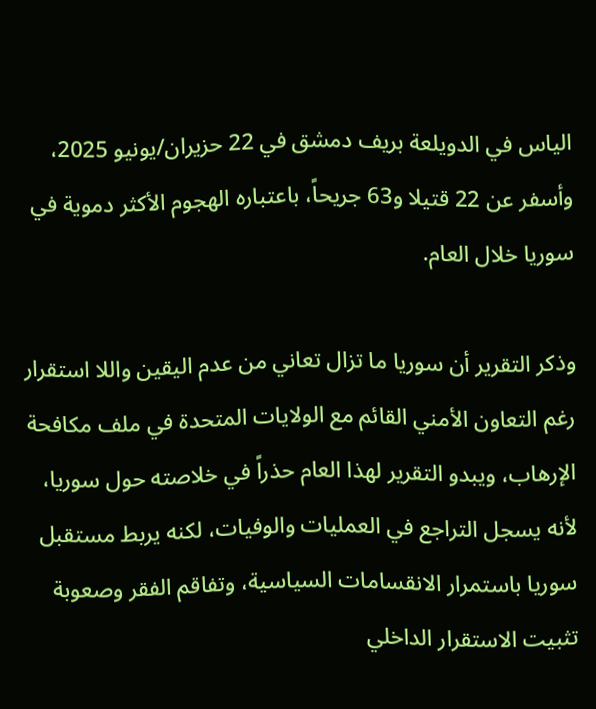الياس في الدويلعة بريف دمشق في 22 حزيران/يونيو 2025، وأسفر عن 22 قتيلا و63 جريحاً، باعتباره الهجوم الأكثر دموية في سوريا خلال العام.

وذكر التقرير أن سوريا ما تزال تعاني من عدم اليقين واللا استقرار رغم التعاون الأمني القائم مع الولايات المتحدة في ملف مكافحة الإرهاب، ويبدو التقرير لهذا العام حذراً في خلاصته حول سوريا، لأنه يسجل التراجع في العمليات والوفيات، لكنه يربط مستقبل سوريا باستمرار الانقسامات السياسية، وتفاقم الفقر وصعوبة تثبيت الاستقرار الداخلي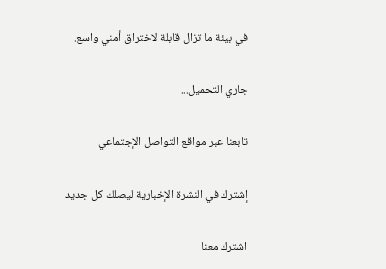في بيئة ما تزال قابلة لاختراق أمني واسع.

جاري التحميل...

تابعنا عبر مواقع التواصل الإجتماعي

إشترك في النشرة الإخبارية ليصلك كل جديد

اشترك معنا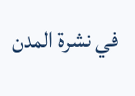في نشرة المدن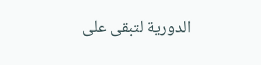الدورية لتبقى على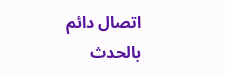اتصال دائم بالحدث